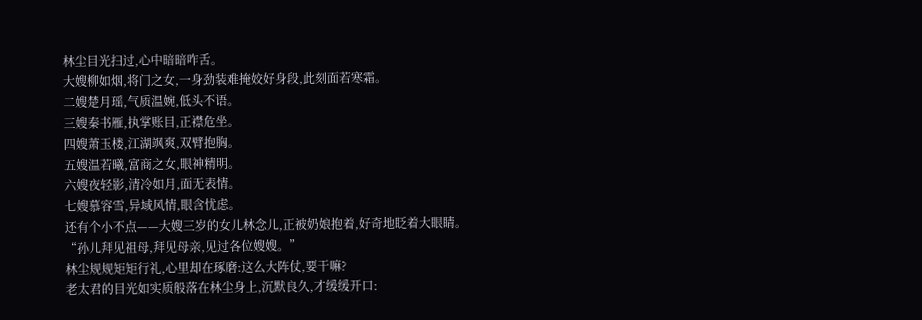林尘目光扫过,心中暗暗咋舌。
大嫂柳如烟,将门之女,一身劲装难掩姣好身段,此刻面若寒霜。
二嫂楚月瑶,气质温婉,低头不语。
三嫂秦书雁,执掌账目,正襟危坐。
四嫂萧玉楼,江湖飒爽,双臂抱胸。
五嫂温若曦,富商之女,眼神精明。
六嫂夜轻影,清冷如月,面无表情。
七嫂慕容雪,异域风情,眼含忧虑。
还有个小不点——大嫂三岁的女儿林念儿,正被奶娘抱着,好奇地眨着大眼睛。
“孙儿拜见祖母,拜见母亲,见过各位嫂嫂。”
林尘规规矩矩行礼,心里却在琢磨:这么大阵仗,要干嘛?
老太君的目光如实质般落在林尘身上,沉默良久,才缓缓开口: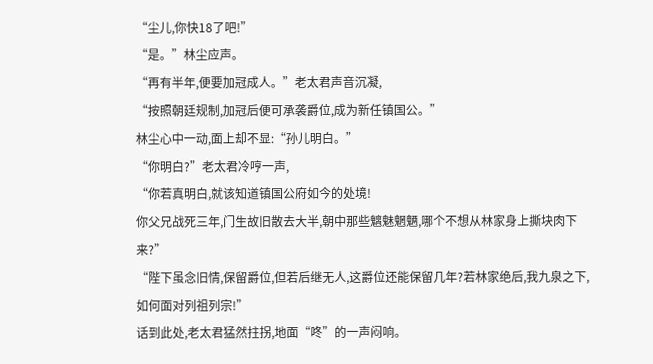“尘儿,你快18了吧!”
“是。”林尘应声。
“再有半年,便要加冠成人。”老太君声音沉凝,
“按照朝廷规制,加冠后便可承袭爵位,成为新任镇国公。”
林尘心中一动,面上却不显:“孙儿明白。”
“你明白?”老太君冷哼一声,
“你若真明白,就该知道镇国公府如今的处境!
你父兄战死三年,门生故旧散去大半,朝中那些魑魅魍魉,哪个不想从林家身上撕块肉下来?”
“陛下虽念旧情,保留爵位,但若后继无人,这爵位还能保留几年?若林家绝后,我九泉之下,如何面对列祖列宗!”
话到此处,老太君猛然拄拐,地面“咚”的一声闷响。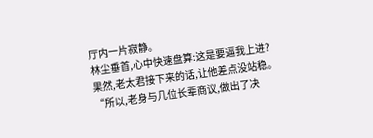厅内一片寂静。
林尘垂首,心中快速盘算:这是要逼我上进?
果然,老太君接下来的话,让他差点没站稳。
“所以,老身与几位长辈商议,做出了决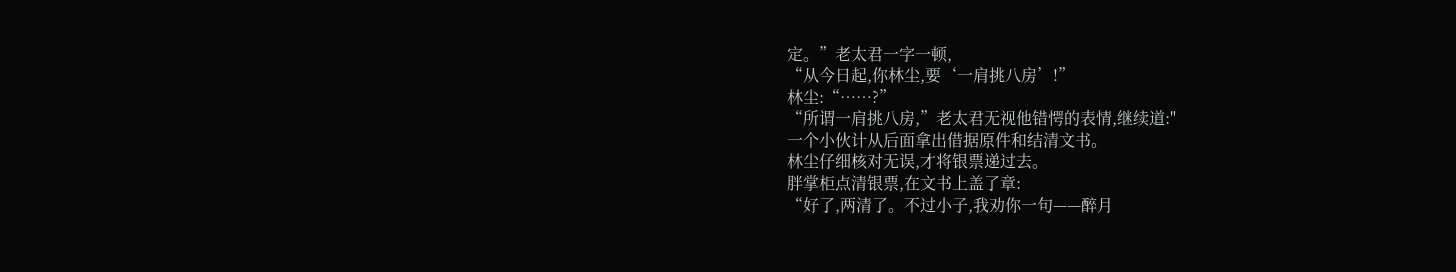定。”老太君一字一顿,
“从今日起,你林尘,要‘一肩挑八房’!”
林尘:“……?”
“所谓一肩挑八房,”老太君无视他错愕的表情,继续道:"
一个小伙计从后面拿出借据原件和结清文书。
林尘仔细核对无误,才将银票递过去。
胖掌柜点清银票,在文书上盖了章:
“好了,两清了。不过小子,我劝你一句——醉月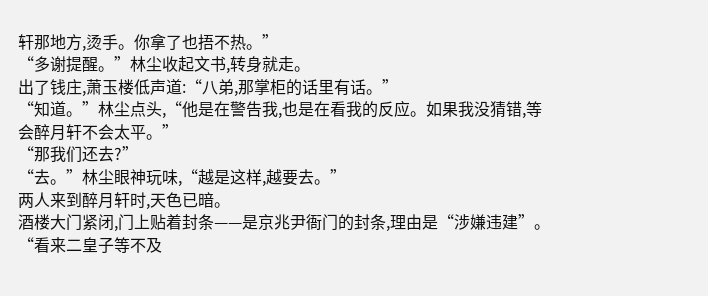轩那地方,烫手。你拿了也捂不热。”
“多谢提醒。”林尘收起文书,转身就走。
出了钱庄,萧玉楼低声道:“八弟,那掌柜的话里有话。”
“知道。”林尘点头,“他是在警告我,也是在看我的反应。如果我没猜错,等会醉月轩不会太平。”
“那我们还去?”
“去。”林尘眼神玩味,“越是这样,越要去。”
两人来到醉月轩时,天色已暗。
酒楼大门紧闭,门上贴着封条——是京兆尹衙门的封条,理由是“涉嫌违建”。
“看来二皇子等不及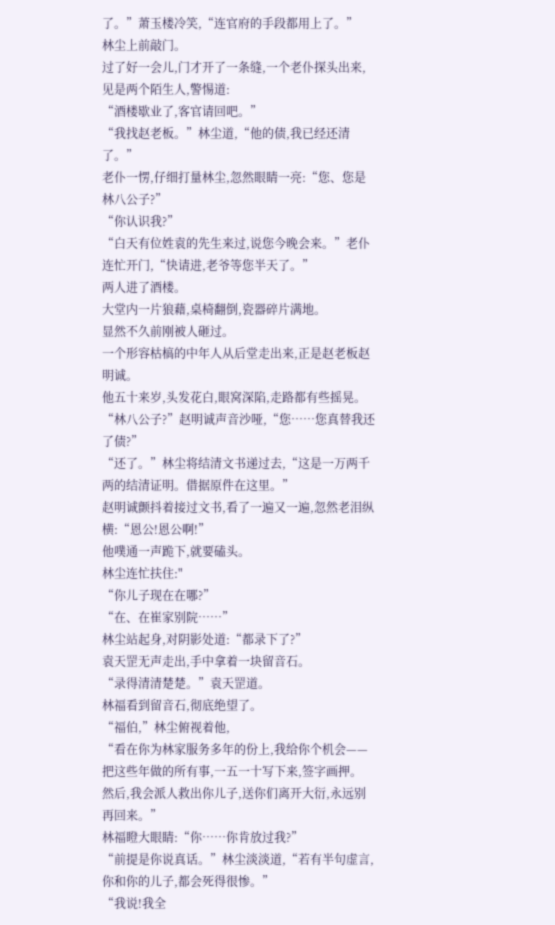了。”萧玉楼冷笑,“连官府的手段都用上了。”
林尘上前敲门。
过了好一会儿,门才开了一条缝,一个老仆探头出来,见是两个陌生人,警惕道:
“酒楼歇业了,客官请回吧。”
“我找赵老板。”林尘道,“他的债,我已经还清了。”
老仆一愣,仔细打量林尘,忽然眼睛一亮:“您、您是林八公子?”
“你认识我?”
“白天有位姓袁的先生来过,说您今晚会来。”老仆连忙开门,“快请进,老爷等您半天了。”
两人进了酒楼。
大堂内一片狼藉,桌椅翻倒,瓷器碎片满地。
显然不久前刚被人砸过。
一个形容枯槁的中年人从后堂走出来,正是赵老板赵明诚。
他五十来岁,头发花白,眼窝深陷,走路都有些摇晃。
“林八公子?”赵明诚声音沙哑,“您……您真替我还了债?”
“还了。”林尘将结清文书递过去,“这是一万两千两的结清证明。借据原件在这里。”
赵明诚颤抖着接过文书,看了一遍又一遍,忽然老泪纵横:“恩公!恩公啊!”
他噗通一声跪下,就要磕头。
林尘连忙扶住:"
“你儿子现在在哪?”
“在、在崔家别院……”
林尘站起身,对阴影处道:“都录下了?”
袁天罡无声走出,手中拿着一块留音石。
“录得清清楚楚。”袁天罡道。
林福看到留音石,彻底绝望了。
“福伯,”林尘俯视着他,
“看在你为林家服务多年的份上,我给你个机会——把这些年做的所有事,一五一十写下来,签字画押。
然后,我会派人救出你儿子,送你们离开大衍,永远别再回来。”
林福瞪大眼睛:“你……你肯放过我?”
“前提是你说真话。”林尘淡淡道,“若有半句虚言,你和你的儿子,都会死得很惨。”
“我说!我全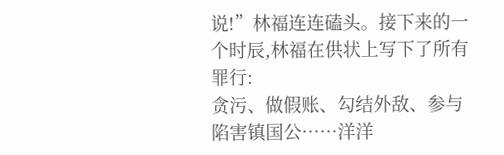说!”林福连连磕头。接下来的一个时辰,林福在供状上写下了所有罪行:
贪污、做假账、勾结外敌、参与陷害镇国公……洋洋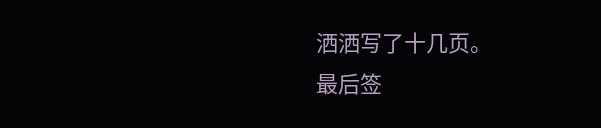洒洒写了十几页。
最后签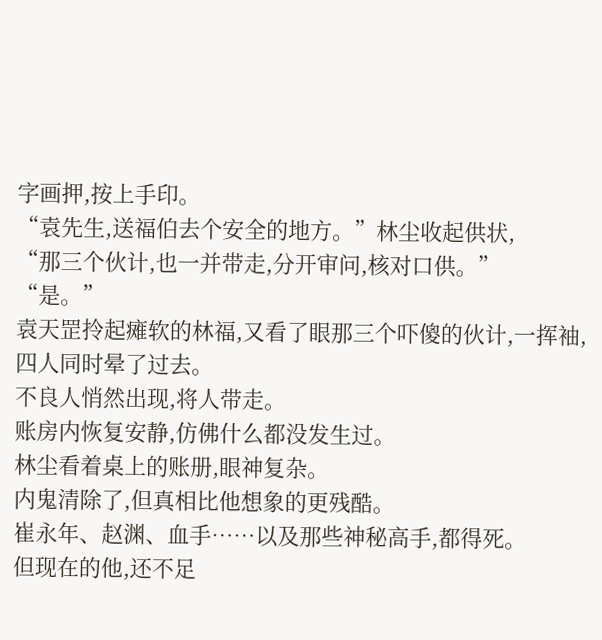字画押,按上手印。
“袁先生,送福伯去个安全的地方。”林尘收起供状,
“那三个伙计,也一并带走,分开审问,核对口供。”
“是。”
袁天罡拎起瘫软的林福,又看了眼那三个吓傻的伙计,一挥袖,四人同时晕了过去。
不良人悄然出现,将人带走。
账房内恢复安静,仿佛什么都没发生过。
林尘看着桌上的账册,眼神复杂。
内鬼清除了,但真相比他想象的更残酷。
崔永年、赵渊、血手……以及那些神秘高手,都得死。
但现在的他,还不足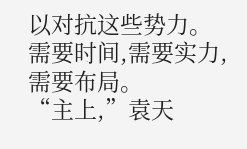以对抗这些势力。
需要时间,需要实力,需要布局。
“主上,”袁天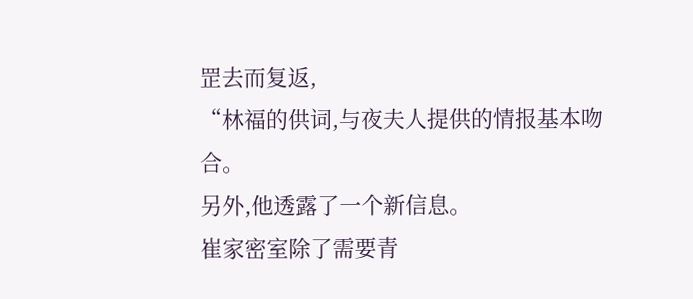罡去而复返,
“林福的供词,与夜夫人提供的情报基本吻合。
另外,他透露了一个新信息。
崔家密室除了需要青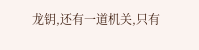龙钥,还有一道机关,只有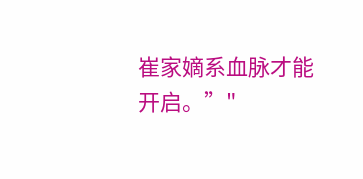崔家嫡系血脉才能开启。”"